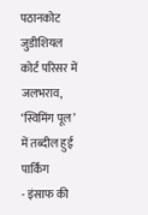पठानकोट जुडीशियल कोर्ट परिसर में जलभराव, ‘स्विमिंग पूल’ में तब्दील हुई पार्किंग
- इंसाफ की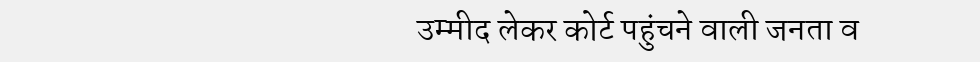उम्मीद लेकर कोर्ट पहुंचने वाली जनता व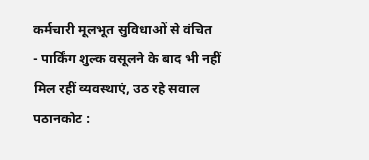कर्मचारी मूलभूत सुविधाओं से वंचित
- पार्किंग शुल्क वसूलने के बाद भी नहीं मिल रहीं व्यवस्थाएं, उठ रहे सवाल
पठानकोट :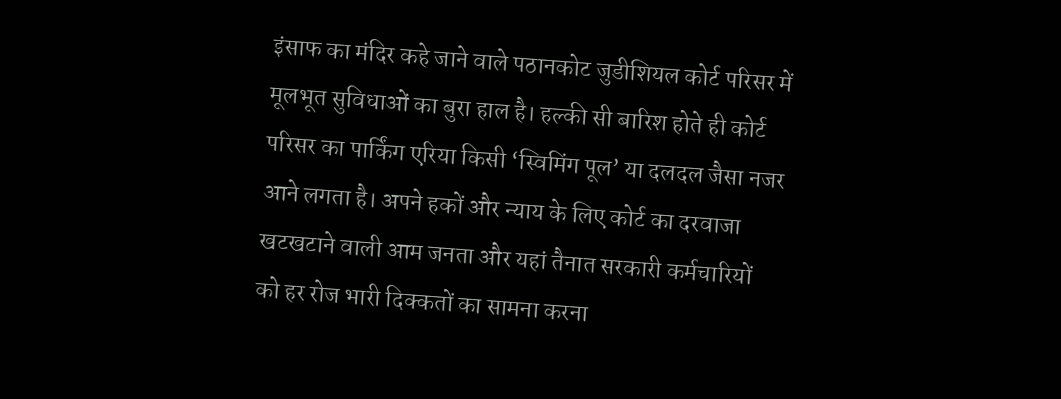इंसाफ का मंदिर कहे जाने वाले पठानकोट जुडीशियल कोर्ट परिसर में मूलभूत सुविधाओं का बुरा हाल है। हल्की सी बारिश होते ही कोर्ट परिसर का पार्किंग एरिया किसी ‘स्विमिंग पूल’ या दलदल जैसा नजर आने लगता है। अपने हकों और न्याय के लिए कोर्ट का दरवाजा खटखटाने वाली आम जनता और यहां तैनात सरकारी कर्मचारियों को हर रोज भारी दिक्कतों का सामना करना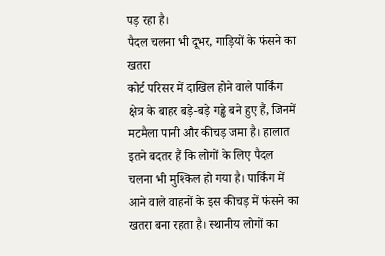पड़ रहा है।
पैदल चलना भी दूभर, गाड़ियों के फंसने का खतरा
कोर्ट परिसर में दाखिल होने वाले पार्किंग क्षेत्र के बाहर बड़े-बड़े गड्ढे बने हुए हैं, जिनमें मटमैला पानी और कीचड़ जमा है। हालात इतने बदतर हैं कि लोगों के लिए पैदल चलना भी मुश्किल हो गया है। पार्किंग में आने वाले वाहनों के इस कीचड़ में फंसने का खतरा बना रहता है। स्थानीय लोगों का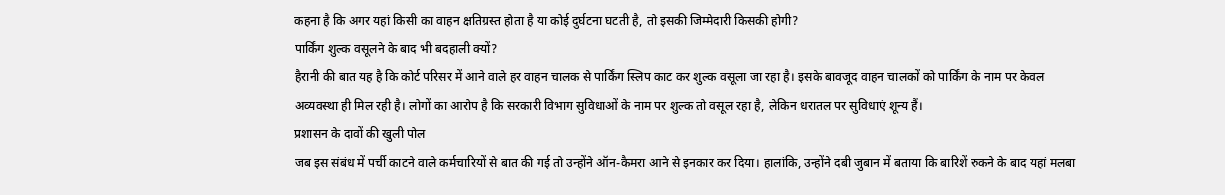कहना है कि अगर यहां किसी का वाहन क्षतिग्रस्त होता है या कोई दुर्घटना घटती है, तो इसकी जिम्मेदारी किसकी होगी?
पार्किंग शुल्क वसूलने के बाद भी बदहाली क्यों?
हैरानी की बात यह है कि कोर्ट परिसर में आने वाले हर वाहन चालक से पार्किंग स्लिप काट कर शुल्क वसूला जा रहा है। इसके बावजूद वाहन चालकों को पार्किंग के नाम पर केवल अव्यवस्था ही मिल रही है। लोगों का आरोप है कि सरकारी विभाग सुविधाओं के नाम पर शुल्क तो वसूल रहा है, लेकिन धरातल पर सुविधाएं शून्य हैं।
प्रशासन के दावों की खुली पोल
जब इस संबंध में पर्ची काटने वाले कर्मचारियों से बात की गई तो उन्होंने ऑन-कैमरा आने से इनकार कर दिया। हालांकि, उन्होंने दबी जुबान में बताया कि बारिशें रुकने के बाद यहां मलबा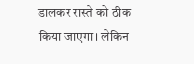डालकर रास्ते को ठीक किया जाएगा। लेकिन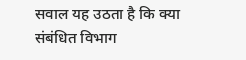सवाल यह उठता है कि क्या संबंधित विभाग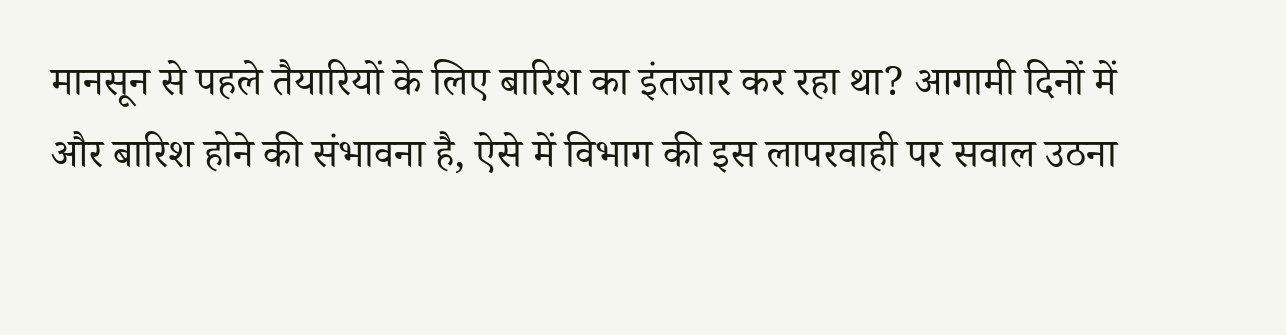मानसून से पहले तैयारियों के लिए बारिश का इंतजार कर रहा था? आगामी दिनों में और बारिश होने की संभावना है, ऐसे में विभाग की इस लापरवाही पर सवाल उठना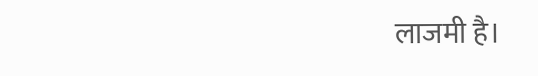लाजमी है।